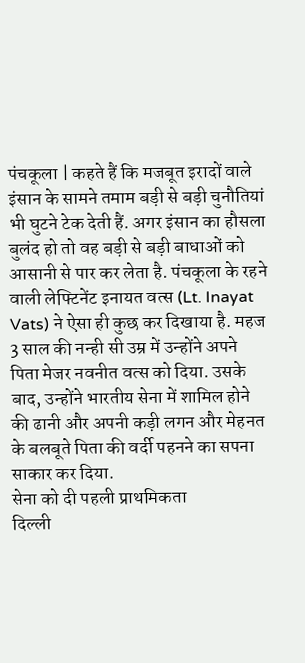पंचकूला | कहते हैं कि मजबूत इरादों वाले इंसान के सामने तमाम बड़ी से बड़ी चुनौतियां भी घुटने टेक देती हैं. अगर इंसान का हौसला बुलंद हो तो वह बड़ी से बड़ी बाधाओं को आसानी से पार कर लेता है. पंचकूला के रहने वाली लेफ्टिनेंट इनायत वत्स (Lt. Inayat Vats) ने ऐसा ही कुछ कर दिखाया है. महज 3 साल की नन्ही सी उम्र में उन्होंने अपने पिता मेजर नवनीत वत्स को दिया. उसके बाद, उन्होंने भारतीय सेना में शामिल होने की ढानी और अपनी कड़ी लगन और मेहनत के बलबूते पिता की वर्दी पहनने का सपना साकार कर दिया.
सेना को दी पहली प्राथमिकता
दिल्ली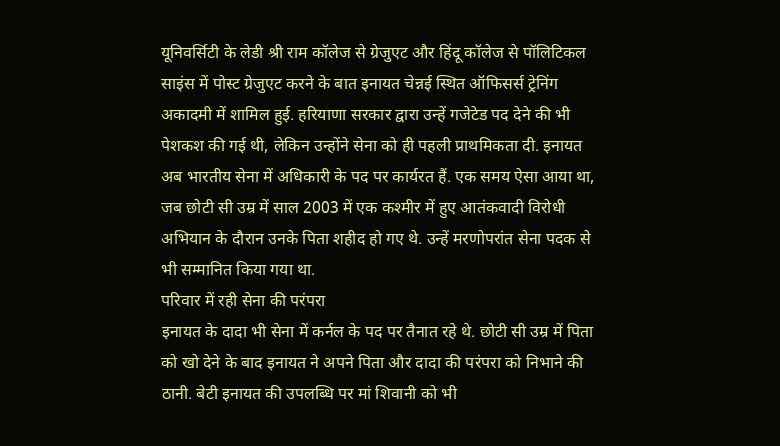यूनिवर्सिटी के लेडी श्री राम कॉलेज से ग्रेजुएट और हिंदू कॉलेज से पॉलिटिकल साइंस में पोस्ट ग्रेजुएट करने के बात इनायत चेन्नई स्थित ऑफिसर्स ट्रेनिंग अकादमी में शामिल हुई. हरियाणा सरकार द्वारा उन्हें गजेटेड पद देने की भी पेशकश की गई थी, लेकिन उन्होंने सेना को ही पहली प्राथमिकता दी. इनायत अब भारतीय सेना में अधिकारी के पद पर कार्यरत हैं. एक समय ऐसा आया था, जब छोटी सी उम्र में साल 2003 में एक कश्मीर में हुए आतंकवादी विरोधी अभियान के दौरान उनके पिता शहीद हो गए थे. उन्हें मरणोपरांत सेना पदक से भी सम्मानित किया गया था.
परिवार में रही सेना की परंपरा
इनायत के दादा भी सेना में कर्नल के पद पर तैनात रहे थे. छोटी सी उम्र में पिता को खो देने के बाद इनायत ने अपने पिता और दादा की परंपरा को निभाने की ठानी. बेटी इनायत की उपलब्धि पर मां शिवानी को भी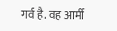गर्व है. वह आर्मी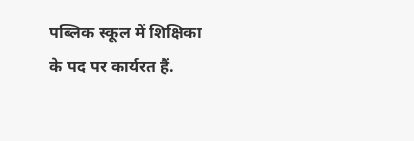पब्लिक स्कूल में शिक्षिका के पद पर कार्यरत हैं.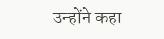उन्होंने कहा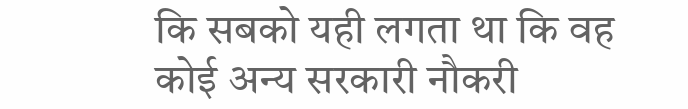कि सबको यही लगता था कि वह कोई अन्य सरकारी नौकरी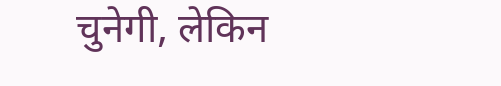चुनेगी, लेकिन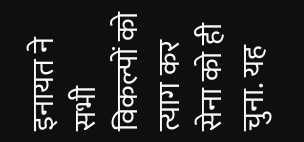इनायत ने सभी विकल्पों को त्याग कर सेना को ही चुना. यह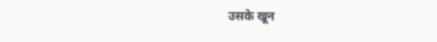उसके खून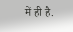में ही है.